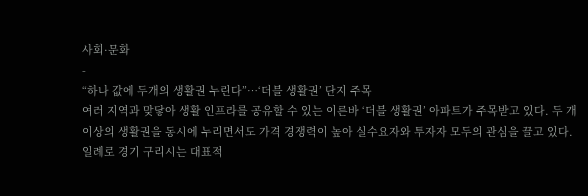사회·문화
-
“하나 값에 두개의 생활권 누린다”…‘더블 생활권’ 단지 주목
여러 지역과 맞닿아 생활 인프라를 공유할 수 있는 이른바 ‘더블 생활권’ 아파트가 주목받고 있다. 두 개 이상의 생활권을 동시에 누리면서도 가격 경쟁력이 높아 실수요자와 투자자 모두의 관심을 끌고 있다.일례로 경기 구리시는 대표적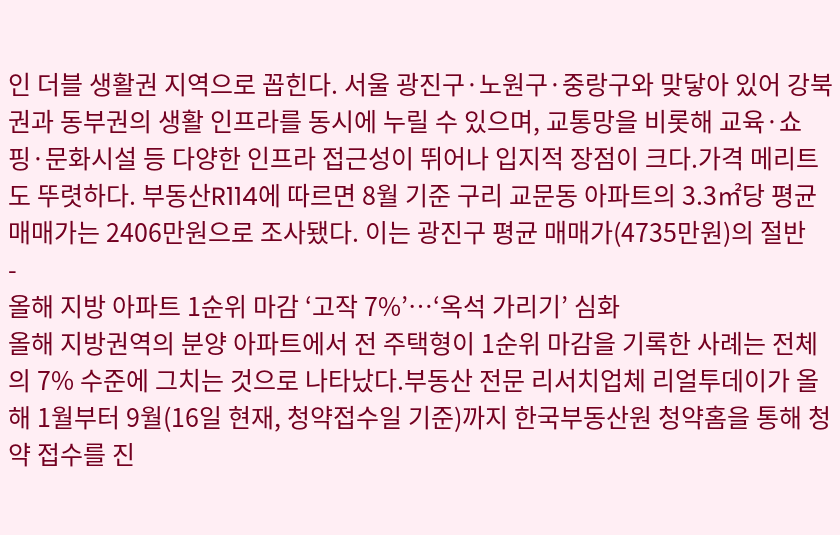인 더블 생활권 지역으로 꼽힌다. 서울 광진구·노원구·중랑구와 맞닿아 있어 강북권과 동부권의 생활 인프라를 동시에 누릴 수 있으며, 교통망을 비롯해 교육·쇼핑·문화시설 등 다양한 인프라 접근성이 뛰어나 입지적 장점이 크다.가격 메리트도 뚜렷하다. 부동산R114에 따르면 8월 기준 구리 교문동 아파트의 3.3㎡당 평균 매매가는 2406만원으로 조사됐다. 이는 광진구 평균 매매가(4735만원)의 절반
-
올해 지방 아파트 1순위 마감 ‘고작 7%’…‘옥석 가리기’ 심화
올해 지방권역의 분양 아파트에서 전 주택형이 1순위 마감을 기록한 사례는 전체의 7% 수준에 그치는 것으로 나타났다.부동산 전문 리서치업체 리얼투데이가 올해 1월부터 9월(16일 현재, 청약접수일 기준)까지 한국부동산원 청약홈을 통해 청약 접수를 진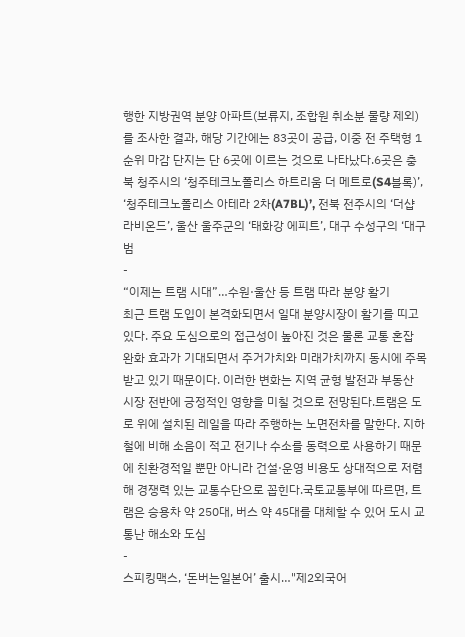행한 지방권역 분양 아파트(보류지, 조합원 취소분 물량 제외)를 조사한 결과, 해당 기간에는 83곳이 공급, 이중 전 주택형 1순위 마감 단지는 단 6곳에 이르는 것으로 나타났다.6곳은 충북 청주시의 ‘청주테크노폴리스 하트리움 더 메트로(S4블록)’, ‘청주테크노폴리스 아테라 2차(A7BL)’, 전북 전주시의 ‘더샵 라비온드’, 울산 울주군의 ‘태화강 에피트’, 대구 수성구의 ‘대구 범
-
“이제는 트램 시대”…수원·울산 등 트램 따라 분양 활기
최근 트램 도입이 본격화되면서 일대 분양시장이 활기를 띠고 있다. 주요 도심으로의 접근성이 높아진 것은 물론 교통 혼잡 완화 효과가 기대되면서 주거가치와 미래가치까지 동시에 주목받고 있기 때문이다. 이러한 변화는 지역 균형 발전과 부동산 시장 전반에 긍정적인 영향을 미칠 것으로 전망된다.트램은 도로 위에 설치된 레일을 따라 주행하는 노면전차를 말한다. 지하철에 비해 소음이 적고 전기나 수소를 동력으로 사용하기 때문에 친환경적일 뿐만 아니라 건설·운영 비용도 상대적으로 저렴해 경쟁력 있는 교통수단으로 꼽힌다.국토교통부에 따르면, 트램은 승용차 약 250대, 버스 약 45대를 대체할 수 있어 도시 교통난 해소와 도심
-
스피킹맥스, ‘돈버는일본어’ 출시…"제2외국어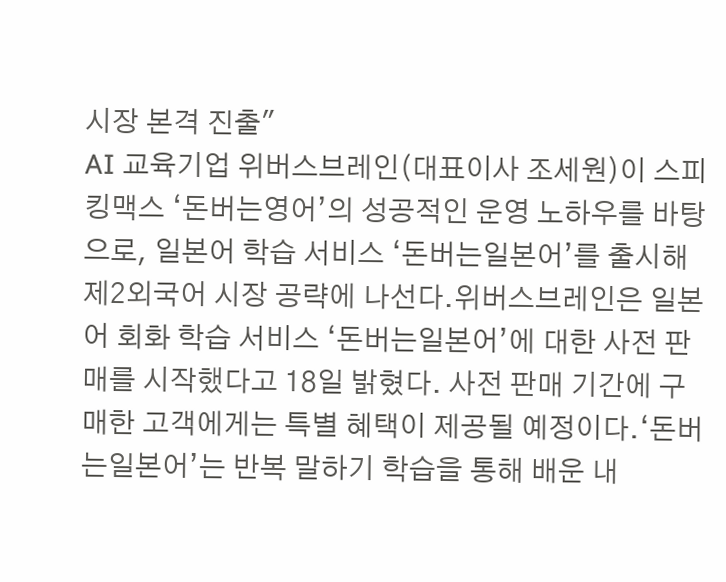시장 본격 진출"
AI 교육기업 위버스브레인(대표이사 조세원)이 스피킹맥스 ‘돈버는영어’의 성공적인 운영 노하우를 바탕으로, 일본어 학습 서비스 ‘돈버는일본어’를 출시해 제2외국어 시장 공략에 나선다.위버스브레인은 일본어 회화 학습 서비스 ‘돈버는일본어’에 대한 사전 판매를 시작했다고 18일 밝혔다. 사전 판매 기간에 구매한 고객에게는 특별 혜택이 제공될 예정이다.‘돈버는일본어’는 반복 말하기 학습을 통해 배운 내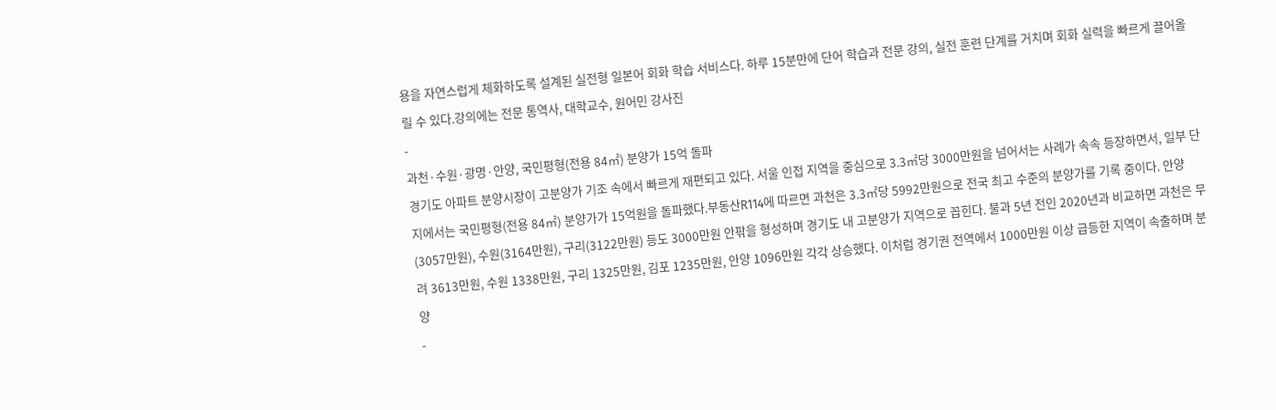용을 자연스럽게 체화하도록 설계된 실전형 일본어 회화 학습 서비스다. 하루 15분만에 단어 학습과 전문 강의, 실전 훈련 단계를 거치며 회화 실력을 빠르게 끌어올릴 수 있다.강의에는 전문 통역사, 대학교수, 원어민 강사진
-
과천·수원·광명·안양, 국민평형(전용 84㎡) 분양가 15억 돌파
경기도 아파트 분양시장이 고분양가 기조 속에서 빠르게 재편되고 있다. 서울 인접 지역을 중심으로 3.3㎡당 3000만원을 넘어서는 사례가 속속 등장하면서, 일부 단지에서는 국민평형(전용 84㎡) 분양가가 15억원을 돌파했다.부동산R114에 따르면 과천은 3.3㎡당 5992만원으로 전국 최고 수준의 분양가를 기록 중이다. 안양(3057만원), 수원(3164만원), 구리(3122만원) 등도 3000만원 안팎을 형성하며 경기도 내 고분양가 지역으로 꼽힌다. 불과 5년 전인 2020년과 비교하면 과천은 무려 3613만원, 수원 1338만원, 구리 1325만원, 김포 1235만원, 안양 1096만원 각각 상승했다. 이처럼 경기권 전역에서 1000만원 이상 급등한 지역이 속출하며 분양
-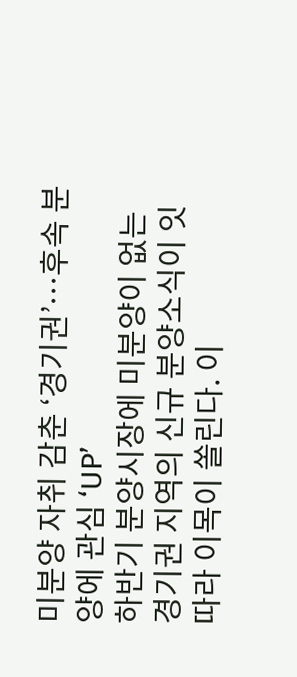미분양 자취 감춘 ‘경기권’…후속 분양에 관심 ‘UP’
하반기 분양시장에 미분양이 없는 경기권 지역의 신규 분양소식이 잇따라 이목이 쏠린다. 이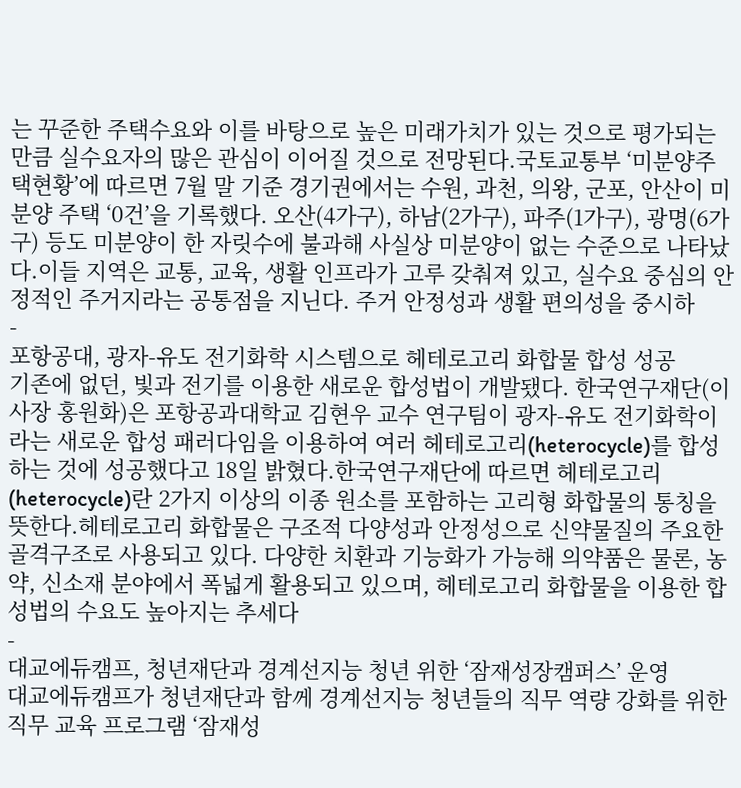는 꾸준한 주택수요와 이를 바탕으로 높은 미래가치가 있는 것으로 평가되는 만큼 실수요자의 많은 관심이 이어질 것으로 전망된다.국토교통부 ‘미분양주택현황’에 따르면 7월 말 기준 경기권에서는 수원, 과천, 의왕, 군포, 안산이 미분양 주택 ‘0건’을 기록했다. 오산(4가구), 하남(2가구), 파주(1가구), 광명(6가구) 등도 미분양이 한 자릿수에 불과해 사실상 미분양이 없는 수준으로 나타났다.이들 지역은 교통, 교육, 생활 인프라가 고루 갖춰져 있고, 실수요 중심의 안정적인 주거지라는 공통점을 지닌다. 주거 안정성과 생활 편의성을 중시하
-
포항공대, 광자-유도 전기화학 시스템으로 헤테로고리 화합물 합성 성공
기존에 없던, 빛과 전기를 이용한 새로운 합성법이 개발됐다. 한국연구재단(이사장 홍원화)은 포항공과대학교 김현우 교수 연구팀이 광자-유도 전기화학이라는 새로운 합성 패러다임을 이용하여 여러 헤테로고리(heterocycle)를 합성하는 것에 성공했다고 18일 밝혔다.한국연구재단에 따르면 헤테로고리(heterocycle)란 2가지 이상의 이종 원소를 포함하는 고리형 화합물의 통칭을 뜻한다.헤테로고리 화합물은 구조적 다양성과 안정성으로 신약물질의 주요한 골격구조로 사용되고 있다. 다양한 치환과 기능화가 가능해 의약품은 물론, 농약, 신소재 분야에서 폭넓게 활용되고 있으며, 헤테로고리 화합물을 이용한 합성법의 수요도 높아지는 추세다
-
대교에듀캠프, 청년재단과 경계선지능 청년 위한 ‘잠재성장캠퍼스’ 운영
대교에듀캠프가 청년재단과 함께 경계선지능 청년들의 직무 역량 강화를 위한 직무 교육 프로그램 ‘잠재성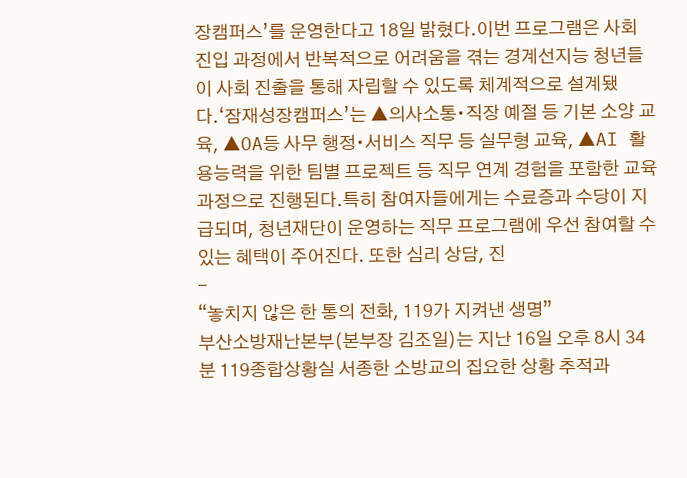장캠퍼스’를 운영한다고 18일 밝혔다.이번 프로그램은 사회 진입 과정에서 반복적으로 어려움을 겪는 경계선지능 청년들이 사회 진출을 통해 자립할 수 있도록 체계적으로 설계됐다.‘잠재성장캠퍼스’는 ▲의사소통∙직장 예절 등 기본 소양 교육, ▲OA등 사무 행정∙서비스 직무 등 실무형 교육, ▲AI 활용능력을 위한 팀별 프로젝트 등 직무 연계 경험을 포함한 교육 과정으로 진행된다.특히 참여자들에게는 수료증과 수당이 지급되며, 청년재단이 운영하는 직무 프로그램에 우선 참여할 수 있는 혜택이 주어진다. 또한 심리 상담, 진
-
“놓치지 않은 한 통의 전화, 119가 지켜낸 생명”
부산소방재난본부(본부장 김조일)는 지난 16일 오후 8시 34분 119종합상황실 서종한 소방교의 집요한 상황 추적과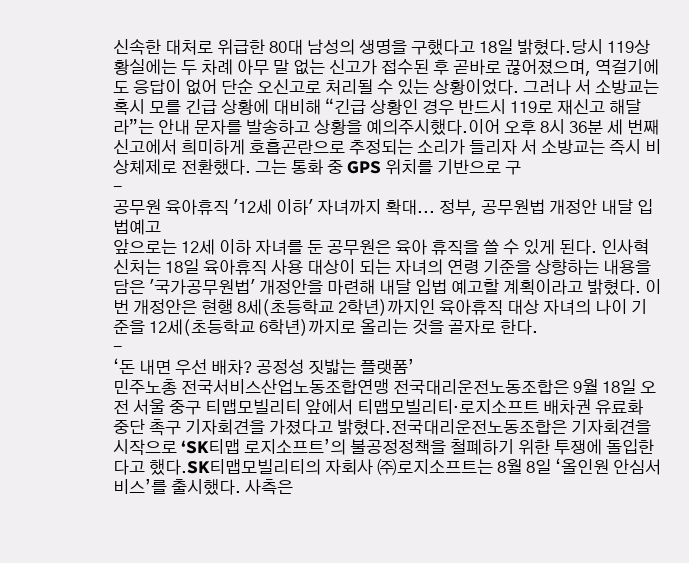신속한 대처로 위급한 80대 남성의 생명을 구했다고 18일 밝혔다.당시 119상황실에는 두 차례 아무 말 없는 신고가 접수된 후 곧바로 끊어졌으며, 역걸기에도 응답이 없어 단순 오신고로 처리될 수 있는 상황이었다. 그러나 서 소방교는 혹시 모를 긴급 상황에 대비해 “긴급 상황인 경우 반드시 119로 재신고 해달라”는 안내 문자를 발송하고 상황을 예의주시했다.이어 오후 8시 36분 세 번째 신고에서 희미하게 호흡곤란으로 추정되는 소리가 들리자 서 소방교는 즉시 비상체제로 전환했다. 그는 통화 중 GPS 위치를 기반으로 구
-
공무원 육아휴직 '12세 이하' 자녀까지 확대... 정부, 공무원법 개정안 내달 입법예고
앞으로는 12세 이하 자녀를 둔 공무원은 육아 휴직을 쓸 수 있게 된다. 인사혁신처는 18일 육아휴직 사용 대상이 되는 자녀의 연령 기준을 상향하는 내용을 담은 '국가공무원법' 개정안을 마련해 내달 입법 예고할 계획이라고 밝혔다. 이번 개정안은 현행 8세(초등학교 2학년)까지인 육아휴직 대상 자녀의 나이 기준을 12세(초등학교 6학년)까지로 올리는 것을 골자로 한다.
-
‘돈 내면 우선 배차? 공정성 짓밟는 플랫폼’
민주노총 전국서비스산업노동조합연맹 전국대리운전노동조합은 9월 18일 오전 서울 중구 티맵모빌리티 앞에서 티맵모빌리티·로지소프트 배차권 유료화 중단 촉구 기자회견을 가졌다고 밝혔다.전국대리운전노동조합은 기자회견을 시작으로 ‘SK티맵 로지소프트’의 불공정정책을 철폐하기 위한 투쟁에 돌입한다고 했다.SK티맵모빌리티의 자회사 ㈜로지소프트는 8월 8일 ‘올인원 안심서비스’를 출시했다. 사측은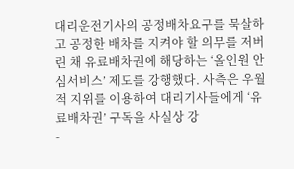대리운전기사의 공정배차요구를 묵살하고 공정한 배차를 지켜야 할 의무를 저버린 채 유료배차권에 해당하는 ‘올인원 안심서비스’ 제도를 강행했다. 사측은 우월적 지위를 이용하여 대리기사들에게 ‘유료배차권’ 구독을 사실상 강
-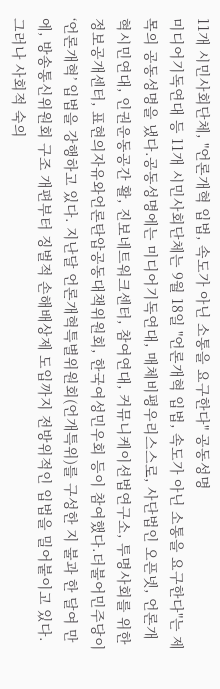11개 시민사회단체, "언론개혁 입법, 속도가 아닌 소통을 요구한다" 공동성명
미디어기독연대 등 11개 시민사회단체는 9월 18일 "언론개혁 입법, 속도가 아닌 소통을 요구한다"는 제목의 공동성명을 냈다.공동성명에는 미디어기독연대, 매체비평우리스스로, 사단법인 오픈넷, 언론개혁시민연대, 인권운동공간 활, 진보네트워크센터, 참여연대, 커뮤니케이션법연구소, 투명사회를 위한 정보공개센터, 표현의자유와언론탄압공동대책위원회, 한국여성민우회 등이 참여했다.더불어민주당이 ‘언론개혁’ 입법을 강행하고 있다. 지난달 언론개혁특별위원회(언개특위)를 구성한 지 불과 한 달여 만에, 방송통신위원회 구조 개편부터 징벌적 손해배상제 도입까지 전방위적인 입법을 밀어붙이고 있다. 그러나 사회적 숙의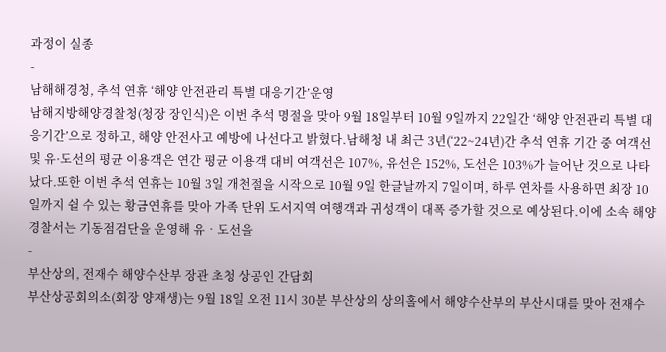과정이 실종
-
남해해경청, 추석 연휴 ‘해양 안전관리 특별 대응기간’운영
남해지방해양경찰청(청장 장인식)은 이번 추석 명절을 맞아 9월 18일부터 10월 9일까지 22일간 ‘해양 안전관리 특별 대응기간’으로 정하고, 해양 안전사고 예방에 나선다고 밝혔다.남해청 내 최근 3년(‘22~24년)간 추석 연휴 기간 중 여객선 및 유·도선의 평균 이용객은 연간 평균 이용객 대비 여객선은 107%, 유선은 152%, 도선은 103%가 늘어난 것으로 나타났다.또한 이번 추석 연휴는 10월 3일 개천절을 시작으로 10월 9일 한글날까지 7일이며, 하루 연차를 사용하면 최장 10일까지 쉴 수 있는 황금연휴를 맞아 가족 단위 도서지역 여행객과 귀성객이 대폭 증가할 것으로 예상된다.이에 소속 해양경찰서는 기동점검단을 운영해 유‧도선을
-
부산상의, 전재수 해양수산부 장관 초청 상공인 간담회
부산상공회의소(회장 양재생)는 9월 18일 오전 11시 30분 부산상의 상의홀에서 해양수산부의 부산시대를 맞아 전재수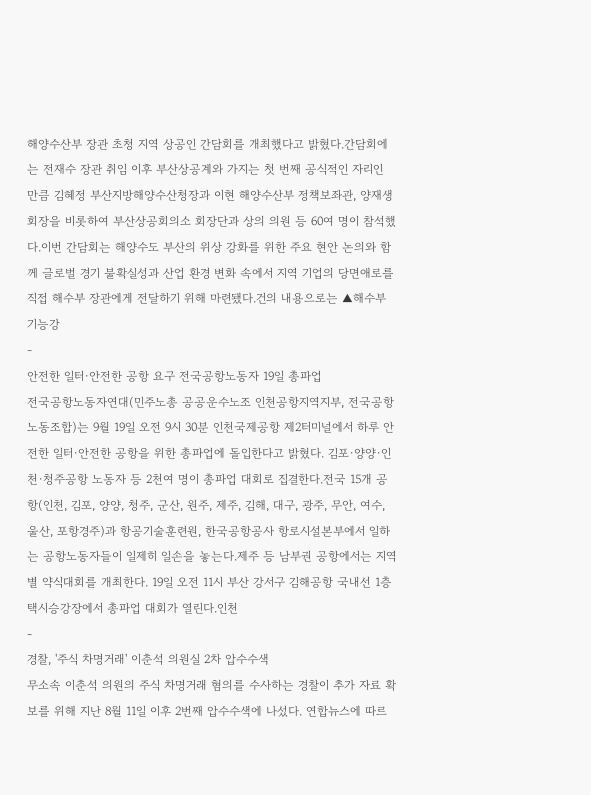해양수산부 장관 초청 지역 상공인 간담회를 개최했다고 밝혔다.간담회에는 전재수 장관 취임 이후 부산상공계와 가지는 첫 번째 공식적인 자리인 만큼 김혜정 부산지방해양수산청장과 이현 해양수산부 정책보좌관, 양재생 회장을 비롯하여 부산상공회의소 회장단과 상의 의원 등 60여 명이 참석했다.이번 간담회는 해양수도 부산의 위상 강화를 위한 주요 현안 논의와 함께 글로벌 경기 불확실성과 산업 환경 변화 속에서 지역 기업의 당면애로를 직접 해수부 장관에게 전달하기 위해 마련됐다.건의 내용으로는 ▲해수부 기능강
-
안전한 일터·안전한 공항 요구 전국공항노동자 19일 총파업
전국공항노동자연대(민주노총 공공운수노조 인천공항지역지부, 전국공항노동조합)는 9월 19일 오전 9시 30분 인천국제공항 제2터미널에서 하루 안전한 일터·안전한 공항을 위한 총파업에 돌입한다고 밝혔다. 김포·양양·인천·청주공항 노동자 등 2천여 명이 총파업 대회로 집결한다.전국 15개 공항(인천, 김포, 양양, 청주, 군산, 원주, 제주, 김해, 대구, 광주, 무안, 여수, 울산, 포항경주)과 항공기술훈련원, 한국공항공사 항로시설본부에서 일하는 공항노동자들이 일제히 일손을 놓는다.제주 등 남부권 공항에서는 지역별 약식대회를 개최한다. 19일 오전 11시 부산 강서구 김해공항 국내선 1층 택시승강장에서 총파업 대회가 열린다.인천
-
경찰, '주식 차명거래' 이춘석 의원실 2차 압수수색
무소속 이춘석 의원의 주식 차명거래 혐의를 수사하는 경찰이 추가 자료 확보를 위해 지난 8월 11일 이후 2번째 압수수색에 나섰다. 연합뉴스에 따르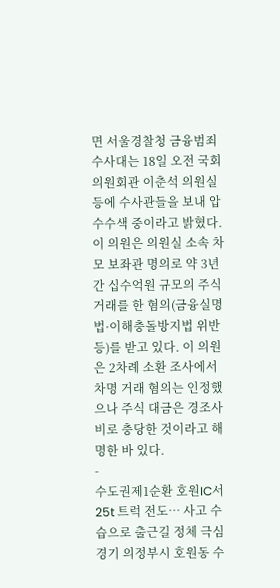면 서울경찰청 금융범죄수사대는 18일 오전 국회 의원회관 이춘석 의원실 등에 수사관들을 보내 압수수색 중이라고 밝혔다. 이 의원은 의원실 소속 차모 보좌관 명의로 약 3년간 십수억원 규모의 주식 거래를 한 혐의(금융실명법·이해충돌방지법 위반 등)를 받고 있다. 이 의원은 2차례 소환 조사에서 차명 거래 혐의는 인정했으나 주식 대금은 경조사비로 충당한 것이라고 해명한 바 있다.
-
수도권제1순환 호원IC서 25t 트럭 전도… 사고 수습으로 출근길 정체 극심
경기 의정부시 호원동 수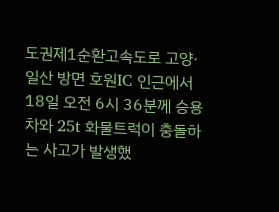도권제1순환고속도로 고양·일산 방면 호원IC 인근에서 18일 오전 6시 36분께 승용차와 25t 화물트럭이 충돌하는 사고가 발생했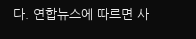다. 연합뉴스에 따르면 사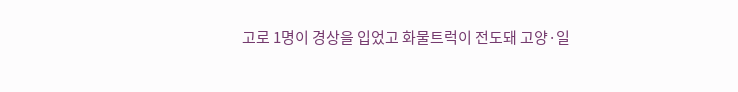고로 1명이 경상을 입었고 화물트럭이 전도돼 고양·일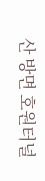산 방면 호원터널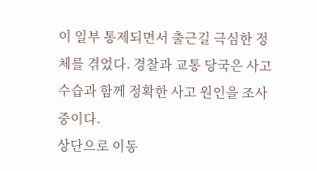이 일부 통제되면서 출근길 극심한 정체를 겪었다. 경찰과 교통 당국은 사고 수습과 함께 정확한 사고 원인을 조사 중이다.
상단으로 이동